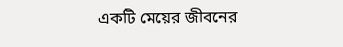একটি মেয়ের জীবনের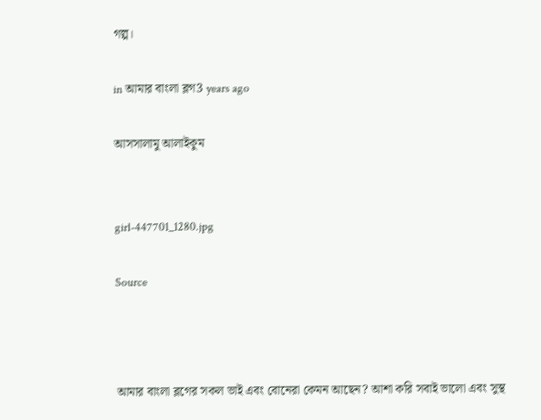গল্প।

in আমার বাংলা ব্লগ3 years ago

আসসালামু আলাইকুম


girl-447701_1280.jpg

Source



আমার বাংলা ব্লগের সকল ভাই এবং বোনেরা কেমন আছেন? আশা করি সবাই ভালো এবং সুস্থ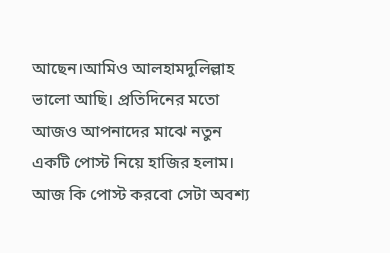আছেন।আমিও আলহামদুলিল্লাহ ভালো আছি। প্রতিদিনের মতো আজও আপনাদের মাঝে নতুন একটি পোস্ট নিয়ে হাজির হলাম। আজ কি পোস্ট করবো সেটা অবশ্য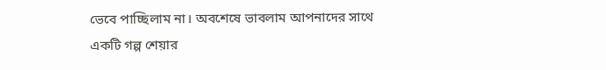ভেবে পাচ্ছিলাম না। অবশেষে ভাবলাম আপনাদের সাথে একটি গল্প শেয়ার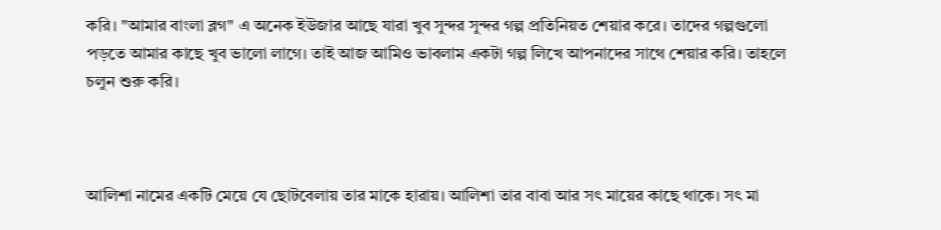করি। "আমার বাংলা ব্লগ" এ অনেক ইউজার আছে যারা খুব সুন্দর সুন্দর গল্প প্রতিনিয়ত শেয়ার করে। তাদের গল্পগুলো পড়তে আমার কাছে খুব ভালো লাগে। তাই আজ আমিও ভাবলাম একটা গল্প লিখে আপনাদের সাথে শেয়ার করি। তাহলে চলুন শুরু করি।



আলিশা নামের একটি মেয়ে যে ছোটবেলায় তার মাকে হারায়। আলিশা তার বাবা আর সৎ মায়ের কাছে থাকে। সৎ মা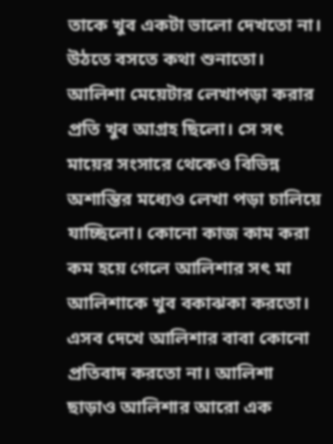তাকে খুব একটা ভালো দেখতো না। উঠতে বসতে কথা শুনাতো। আলিশা মেয়েটার লেখাপড়া করার প্রতি খুব আগ্রহ ছিলো। সে সৎ মায়ের সংসারে থেকেও বিভিন্ন অশান্তির মধ্যেও লেখা পড়া চালিয়ে যাচ্ছিলো। কোনো কাজ কাম করা কম হয়ে গেলে আলিশার সৎ মা আলিশাকে খুব বকাঝকা করতো। এসব দেখে আলিশার বাবা কোনো প্রতিবাদ করতো না। আলিশা ছাড়াও আলিশার আরো এক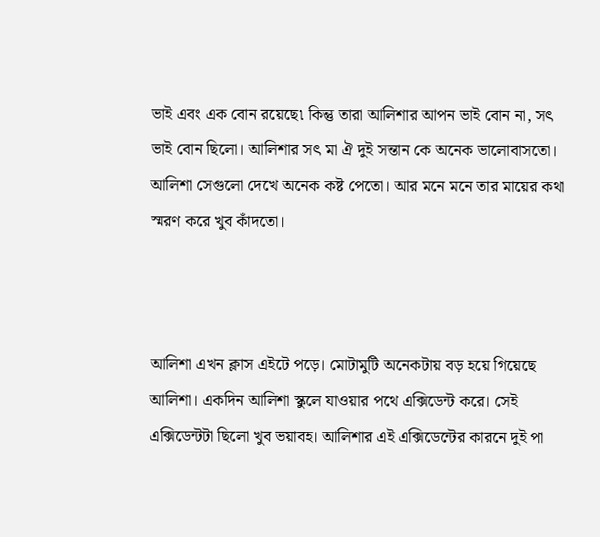ভাই এবং এক বোন রয়েছে৷ কিন্তু তারা আলিশার আপন ভাই বোন না, সৎ ভাই বোন ছিলো। আলিশার সৎ মা ঐ দুই সন্তান কে অনেক ভালোবাসতো। আলিশা সেগুলো দেখে অনেক কষ্ট পেতো। আর মনে মনে তার মায়ের কথা স্মরণ করে খুব কাঁদতো।



আলিশা এখন ক্লাস এইটে পড়ে। মোটামুটি অনেকটায় বড় হয়ে গিয়েছে আলিশা। একদিন আলিশা স্কুলে যাওয়ার পথে এক্সিডেন্ট করে। সেই এক্সিডেন্টটা ছিলো খুব ভয়াবহ। আলিশার এই এক্সিডেন্টের কারনে দুই পা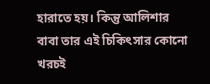হারাতে হয়। কিন্তু আলিশার বাবা তার এই চিকিৎসার কোনো খরচই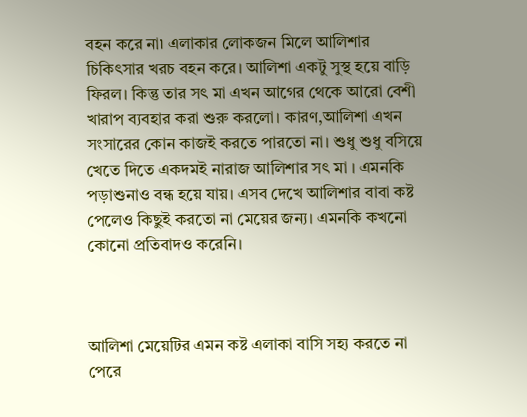বহন করে না৷ এলাকার লোকজন মিলে আলিশার চিকিৎসার খরচ বহন করে। আলিশা একটু সুস্থ হয়ে বাড়ি ফিরল। কিন্তু তার সৎ মা এখন আগের থেকে আরো বেশী খারাপ ব্যবহার করা শুরু করলো। কারণ,আলিশা এখন সংসারের কোন কাজই করতে পারতো না। শুধু শুধু বসিয়ে খেতে দিতে একদমই নারাজ আলিশার সৎ মা । এমনকি পড়াশুনাও বন্ধ হয়ে যায়। এসব দেখে আলিশার বাবা কষ্ট পেলেও কিছুই করতো না মেয়ের জন্য। এমনকি কখনো কোনো প্রতিবাদও করেনি।



আলিশা মেয়েটির এমন কষ্ট এলাকা বাসি সহ্য করতে না পেরে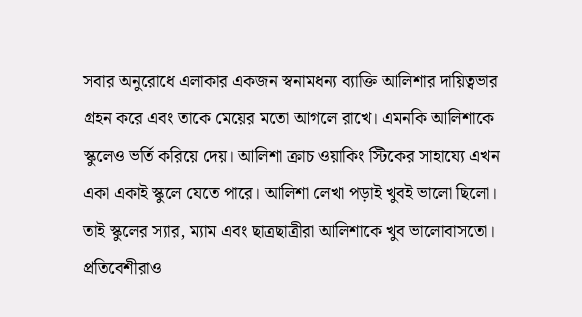সবার অনুরোধে এলাকার একজন স্বনামধন্য ব্যাক্তি আলিশার দায়িত্বভার গ্রহন করে এবং তাকে মেয়ের মতো আগলে রাখে। এমনকি আলিশাকে স্কুলেও ভর্তি করিয়ে দেয়। আলিশা ক্রাচ ওয়াকিং স্টিকের সাহায্যে এখন একা একাই স্কুলে যেতে পারে। আলিশা লেখা পড়াই খুবই ভালো ছিলো। তাই স্কুলের স্যার, ম্যাম এবং ছাত্রছাত্রীরা আলিশাকে খুব ভালোবাসতো। প্রতিবেশীরাও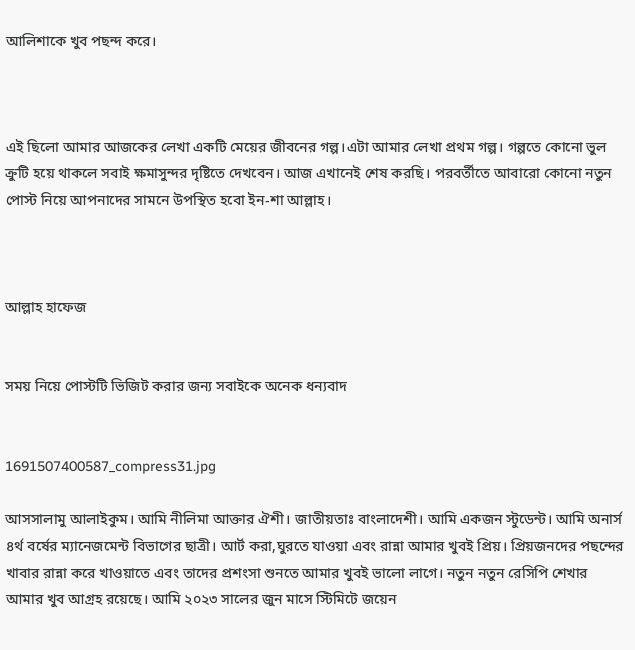আলিশাকে খুব পছন্দ করে।



এই ছিলো আমার আজকের লেখা একটি মেয়ের জীবনের গল্প।এটা আমার লেখা প্রথম গল্প। গল্পতে কোনো ভুল ক্রুটি হয়ে থাকলে সবাই ক্ষমাসুন্দর দৃষ্টিতে দেখবেন। আজ এখানেই শেষ করছি। পরবর্তীতে আবারো কোনো নতুন পোস্ট নিয়ে আপনাদের সামনে উপস্থিত হবো ইন-শা আল্লাহ।



আল্লাহ হাফেজ


সময় নিয়ে পোস্টটি ভিজিট করার জন্য সবাইকে অনেক ধন্যবাদ


1691507400587_compress31.jpg

আসসালামু আলাইকুম। আমি নীলিমা আক্তার ঐশী। জাতীয়তাঃ বাংলাদেশী। আমি একজন স্টুডেন্ট। আমি অনার্স ৪র্থ বর্ষের ম্যানেজমেন্ট বিভাগের ছাত্রী। আর্ট করা,ঘুরতে যাওয়া এবং রান্না আমার খুবই প্রিয়। প্রিয়জনদের পছন্দের খাবার রান্না করে খাওয়াতে এবং তাদের প্রশংসা শুনতে আমার খুবই ভালো লাগে। নতুন নতুন রেসিপি শেখার আমার খুব আগ্রহ রয়েছে। আমি ২০২৩ সালের জুন মাসে স্টিমিটে জয়েন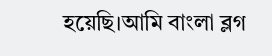হয়েছি।আমি বাংলা ব্লগ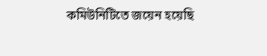কমিউনিটিতে জয়েন হয়েছি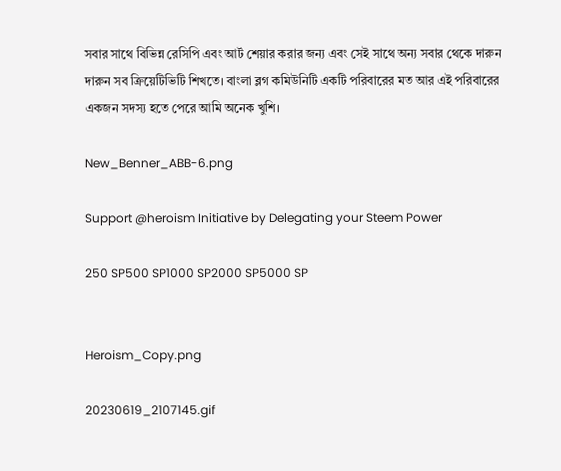সবার সাথে বিভিন্ন রেসিপি এবং আর্ট শেয়ার করার জন্য এবং সেই সাথে অন্য সবার থেকে দারুন দারুন সব ক্রিয়েটিভিটি শিখতে। বাংলা ব্লগ কমিউনিটি একটি পরিবারের মত আর এই পরিবারের একজন সদস্য হতে পেরে আমি অনেক খুশি।

New_Benner_ABB-6.png

Support @heroism Initiative by Delegating your Steem Power

250 SP500 SP1000 SP2000 SP5000 SP


Heroism_Copy.png

20230619_2107145.gif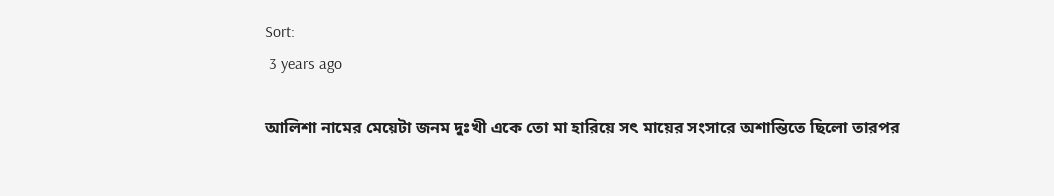Sort:
 3 years ago

আলিশা নামের মেয়েটা জনম দুঃখী একে তো মা হারিয়ে সৎ মায়ের সংসারে অশান্তিতে ছিলো তারপর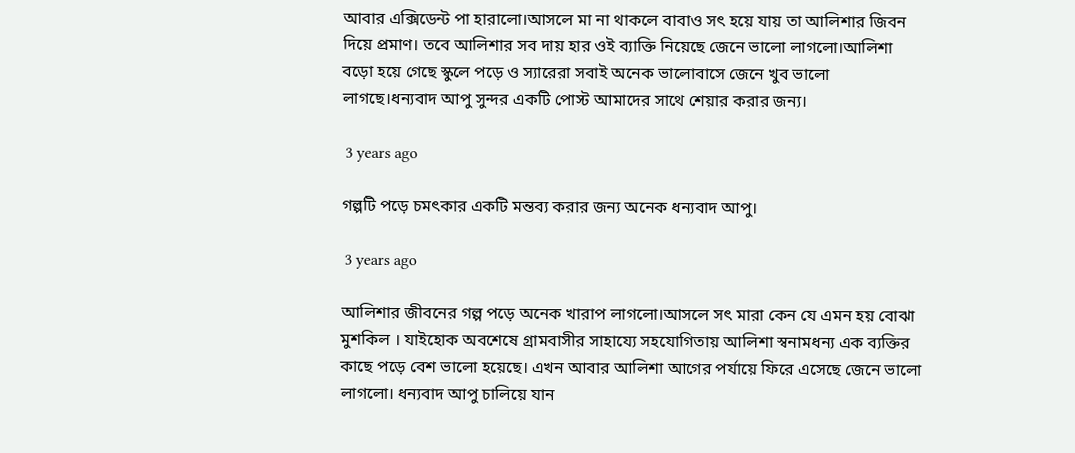আবার এক্সিডেন্ট পা হারালো।আসলে মা না থাকলে বাবাও সৎ হয়ে যায় তা আলিশার জিবন দিয়ে প্রমাণ। তবে আলিশার সব দায় হার ওই ব্যাক্তি নিয়েছে জেনে ভালো লাগলো।আলিশা বড়ো হয়ে গেছে স্কুলে পড়ে ও স্যারেরা সবাই অনেক ভালোবাসে জেনে খুব ভালো লাগছে।ধন্যবাদ আপু সুন্দর একটি পোস্ট আমাদের সাথে শেয়ার করার জন্য।

 3 years ago

গল্পটি পড়ে চমৎকার একটি মন্তব্য করার জন্য অনেক ধন্যবাদ আপু।

 3 years ago

আলিশার জীবনের গল্প পড়ে অনেক খারাপ লাগলো।আসলে সৎ মারা কেন যে এমন হয় বোঝা মুশকিল । যাইহোক অবশেষে গ্রামবাসীর সাহায্যে সহযোগিতায় আলিশা স্বনামধন্য এক ব্যক্তির কাছে পড়ে বেশ ভালো হয়েছে। এখন আবার আলিশা আগের পর্যায়ে ফিরে এসেছে জেনে ভালো লাগলো। ধন্যবাদ আপু চালিয়ে যান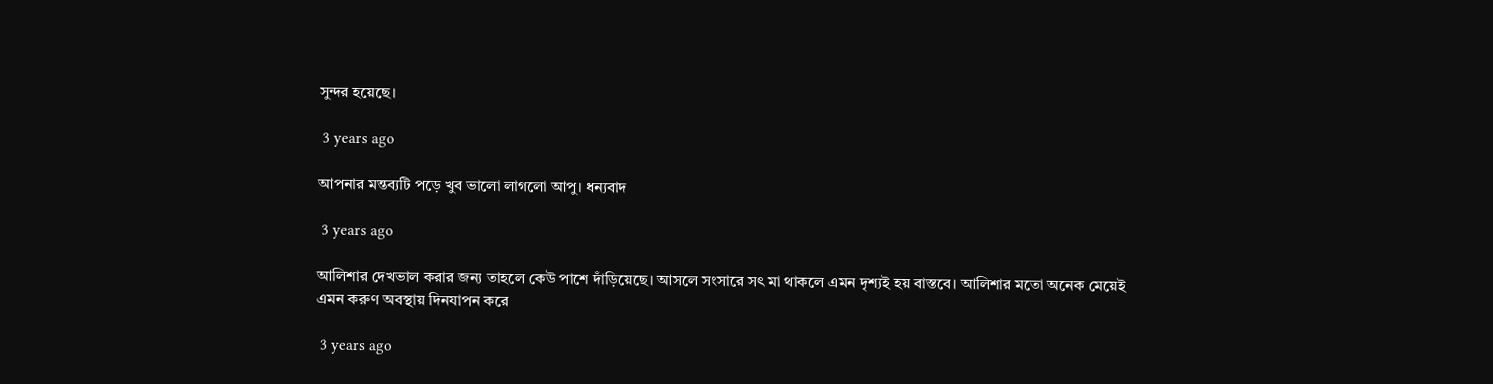সুন্দর হয়েছে।

 3 years ago

আপনার মন্তব্যটি পড়ে খুব ভালো লাগলো আপু। ধন্যবাদ

 3 years ago

আলিশার দেখভাল করার জন্য তাহলে কেউ পাশে দাঁড়িয়েছে। আসলে সংসারে সৎ মা থাকলে এমন দৃশ্যই হয় বাস্তবে। আলিশার মতো অনেক মেয়েই এমন করুণ অবস্থায় দিনযাপন করে

 3 years ago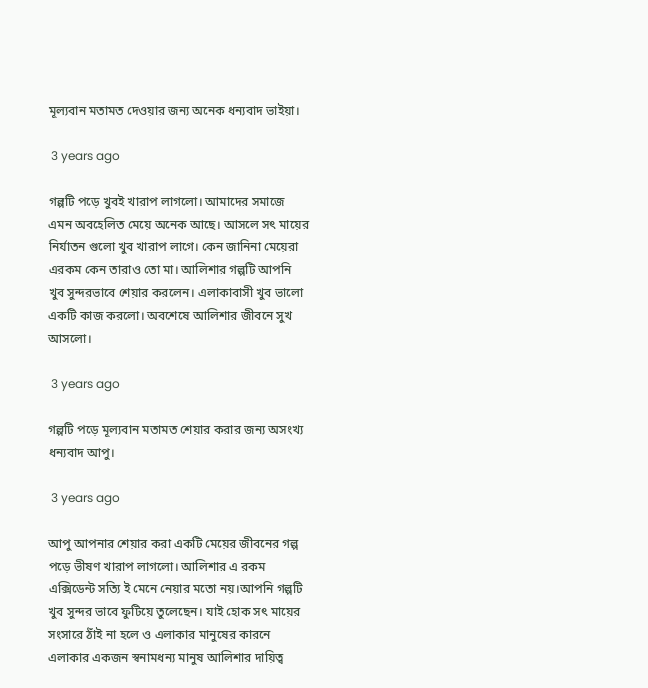মূল্যবান মতামত দেওয়ার জন্য অনেক ধন্যবাদ ভাইয়া।

 3 years ago

গল্পটি পড়ে খুবই খারাপ লাগলো। আমাদের সমাজে এমন অবহেলিত মেয়ে অনেক আছে। আসলে সৎ মায়ের নির্যাতন গুলো খুব খারাপ লাগে। কেন জানিনা মেয়েরা এরকম কেন তারাও তো মা। আলিশার গল্পটি আপনি খুব সুন্দরভাবে শেয়ার করলেন। এলাকাবাসী খুব ভালো একটি কাজ করলো। অবশেষে আলিশার জীবনে সুখ আসলো।

 3 years ago

গল্পটি পড়ে মূল্যবান মতামত শেয়ার করার জন্য অসংখ্য ধন্যবাদ আপু।

 3 years ago

আপু আপনার শেয়ার করা একটি মেয়ের জীবনের গল্প পড়ে ভীষণ খারাপ লাগলো। আলিশার এ রকম এক্সিডেন্ট সত্যি ই মেনে নেয়ার মতো নয়।আপনি গল্পটি খুব সুন্দর ভাবে ফুটিয়ে তুলেছেন। যাই হোক সৎ মায়ের সংসারে ঠাঁই না হলে ও এলাকার মানুষের কারনে এলাকার একজন স্বনামধন্য মানুষ আলিশার দায়িত্ব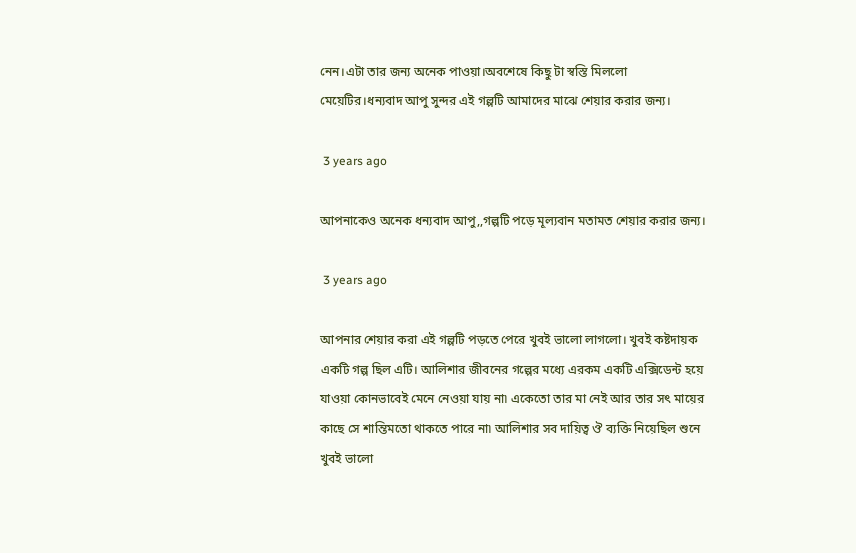নেন।এটা তার জন্য অনেক পাওয়া।অবশেষে কিছু টা স্বস্তি মিললো মেয়েটির।ধন্যবাদ আপু সুন্দর এই গল্পটি আমাদের মাঝে শেয়ার করার জন্য।

 3 years ago

আপনাকেও অনেক ধন্যবাদ আপু,,গল্পটি পড়ে মূল্যবান মতামত শেয়ার করার জন্য।

 3 years ago

আপনার শেয়ার করা এই গল্পটি পড়তে পেরে খুবই ভালো লাগলো। খুবই কষ্টদায়ক একটি গল্প ছিল এটি। আলিশার জীবনের গল্পের মধ্যে এরকম একটি এক্সিডেন্ট হয়ে যাওয়া কোনভাবেই মেনে নেওয়া যায় না৷ একেতো তার মা নেই আর তার সৎ মায়ের কাছে সে শান্তিমতো থাকতে পারে না৷ আলিশার সব দায়িত্ব ঔ ব্যক্তি নিয়েছিল শুনে খুবই ভালো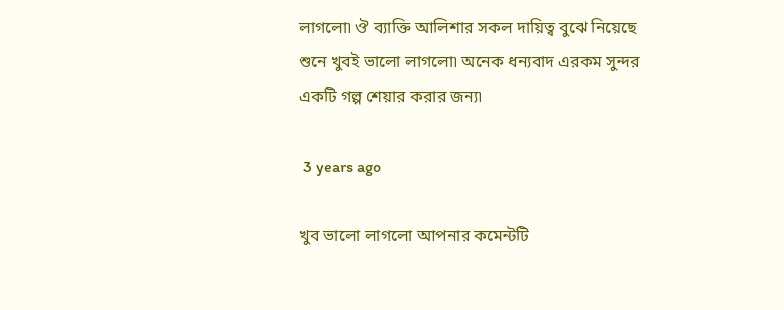লাগলো৷ ঔ ব্যাক্তি আলিশার সকল দায়িত্ব বুঝে নিয়েছে শুনে খুবই ভালো লাগলো৷ অনেক ধন্যবাদ এরকম সুন্দর একটি গল্প শেয়ার করার জন্য৷

 3 years ago

খুব ভালো লাগলো আপনার কমেন্টটি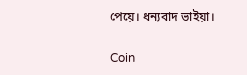পেয়ে। ধন্যবাদ ভাইয়া।

Coin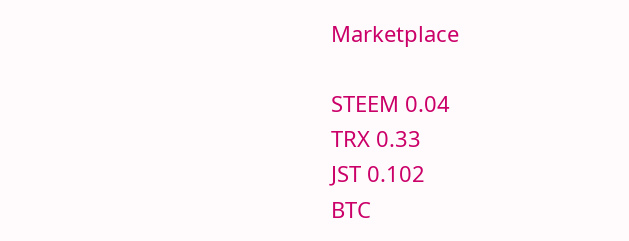Marketplace

STEEM 0.04
TRX 0.33
JST 0.102
BTC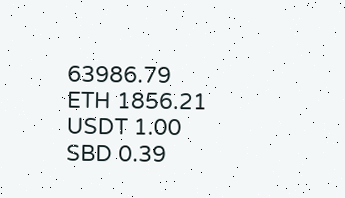63986.79
ETH 1856.21
USDT 1.00
SBD 0.39